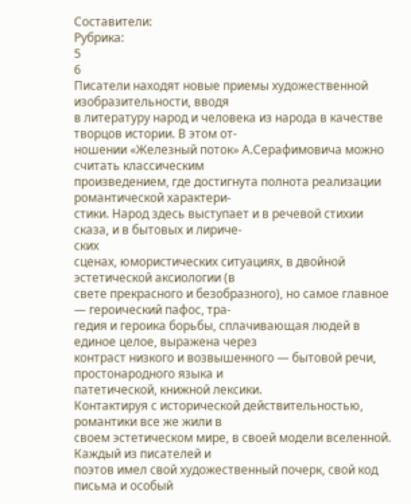Составители:
Рубрика:
5
6
Писатели находят новые приемы художественной изобразительности, вводя
в литературу народ и человека из народа в качестве творцов истории. В этом от-
ношении «Железный поток» А.Серафимовича можно считать классическим
произведением, где достигнута полнота реализации романтической характери-
стики. Народ здесь выступает и в речевой стихии сказа, и в бытовых и лириче-
ских
сценах, юмористических ситуациях, в двойной эстетической аксиологии (в
свете прекрасного и безобразного), но самое главное — героический пафос, тра-
гедия и героика борьбы, сплачивающая людей в единое целое, выражена через
контраст низкого и возвышенного — бытовой речи, простонародного языка и
патетической, книжной лексики.
Контактируя с исторической действительностью, романтики все же жили в
своем эстетическом мире, в своей модели вселенной. Каждый из писателей и
поэтов имел свой художественный почерк, свой код письма и особый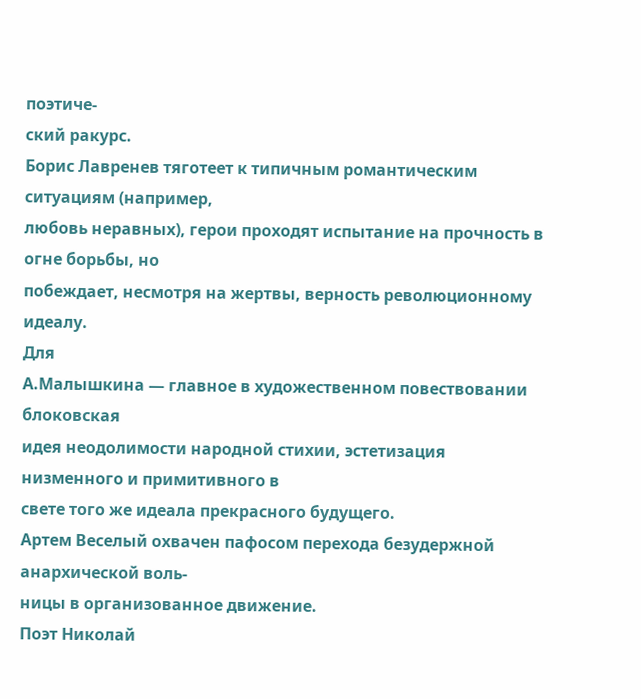поэтиче-
ский ракурс.
Борис Лавренев тяготеет к типичным романтическим ситуациям (например,
любовь неравных), герои проходят испытание на прочность в огне борьбы, но
побеждает, несмотря на жертвы, верность революционному идеалу.
Для
А.Малышкина — главное в художественном повествовании блоковская
идея неодолимости народной стихии, эстетизация низменного и примитивного в
свете того же идеала прекрасного будущего.
Артем Веселый охвачен пафосом перехода безудержной анархической воль-
ницы в организованное движение.
Поэт Николай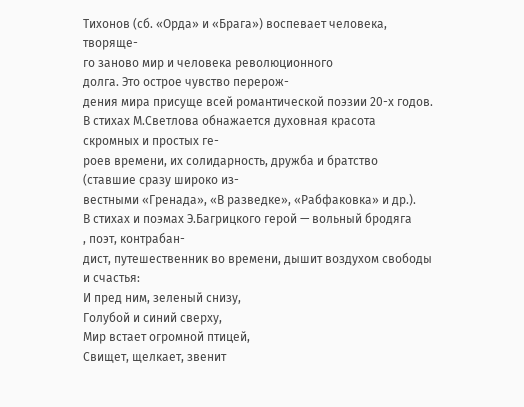Тихонов (сб. «Орда» и «Брага») воспевает человека, творяще-
го заново мир и человека революционного
долга. Это острое чувство перерож-
дения мира присуще всей романтической поэзии 20-х годов.
В стихах М.Светлова обнажается духовная красота скромных и простых ге-
роев времени, их солидарность, дружба и братство (ставшие сразу широко из-
вестными «Гренада», «В разведке», «Рабфаковка» и др.).
В стихах и поэмах Э.Багрицкого герой — вольный бродяга
, поэт, контрабан-
дист, путешественник во времени, дышит воздухом свободы и счастья:
И пред ним, зеленый снизу,
Голубой и синий сверху,
Мир встает огромной птицей,
Свищет, щелкает, звенит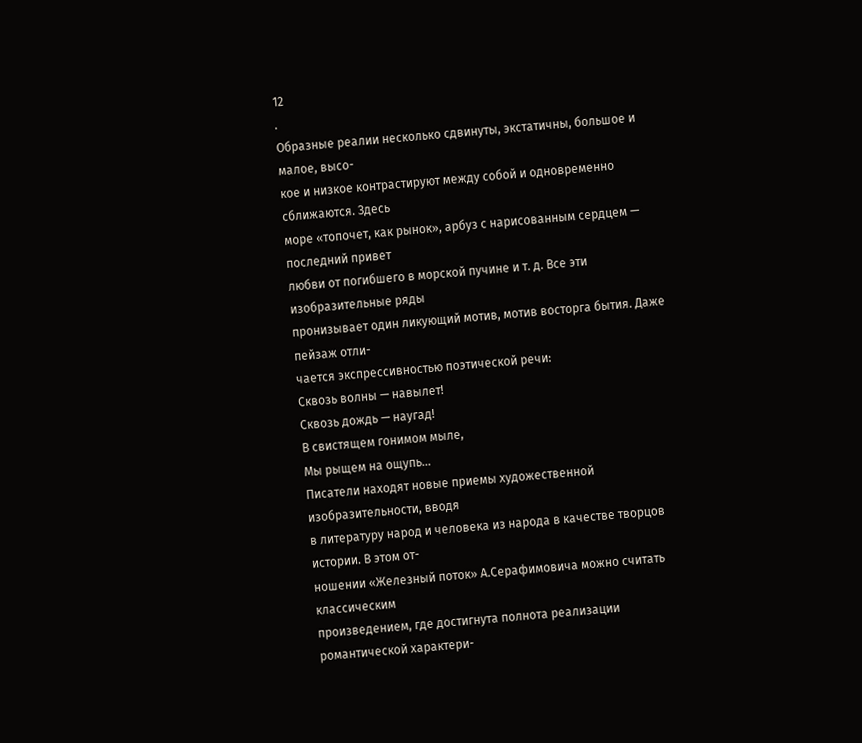12
.
Образные реалии несколько сдвинуты, экстатичны, большое и малое, высо-
кое и низкое контрастируют между собой и одновременно сближаются. Здесь
море «топочет, как рынок», арбуз с нарисованным сердцем — последний привет
любви от погибшего в морской пучине и т. д. Все эти изобразительные ряды
пронизывает один ликующий мотив, мотив восторга бытия. Даже
пейзаж отли-
чается экспрессивностью поэтической речи:
Сквозь волны — навылет!
Сквозь дождь — наугад!
В свистящем гонимом мыле,
Мы рыщем на ощупь…
Писатели находят новые приемы художественной изобразительности, вводя
в литературу народ и человека из народа в качестве творцов истории. В этом от-
ношении «Железный поток» А.Серафимовича можно считать классическим
произведением, где достигнута полнота реализации романтической характери-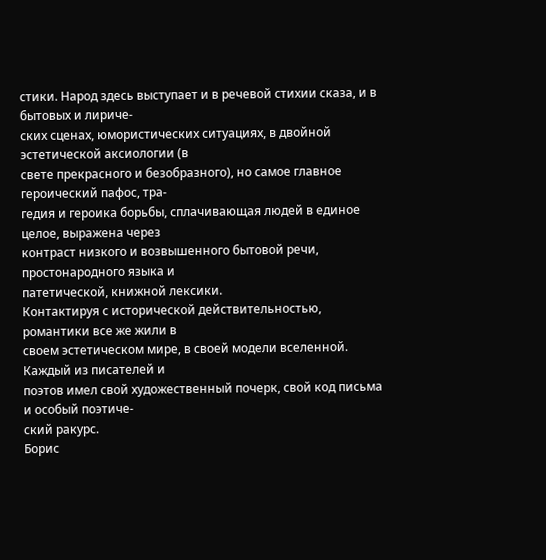стики. Народ здесь выступает и в речевой стихии сказа, и в бытовых и лириче-
ских сценах, юмористических ситуациях, в двойной эстетической аксиологии (в
свете прекрасного и безобразного), но самое главное героический пафос, тра-
гедия и героика борьбы, сплачивающая людей в единое целое, выражена через
контраст низкого и возвышенного бытовой речи, простонародного языка и
патетической, книжной лексики.
Контактируя с исторической действительностью, романтики все же жили в
своем эстетическом мире, в своей модели вселенной. Каждый из писателей и
поэтов имел свой художественный почерк, свой код письма и особый поэтиче-
ский ракурс.
Борис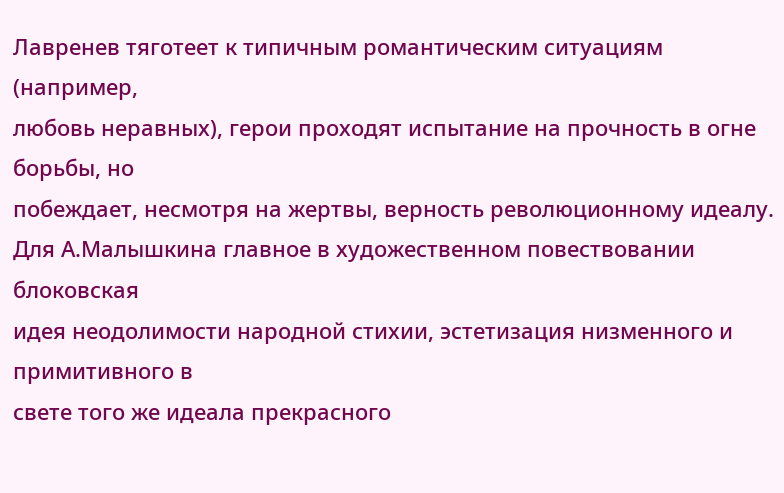Лавренев тяготеет к типичным романтическим ситуациям (например,
любовь неравных), герои проходят испытание на прочность в огне борьбы, но
побеждает, несмотря на жертвы, верность революционному идеалу.
Для А.Малышкина главное в художественном повествовании блоковская
идея неодолимости народной стихии, эстетизация низменного и примитивного в
свете того же идеала прекрасного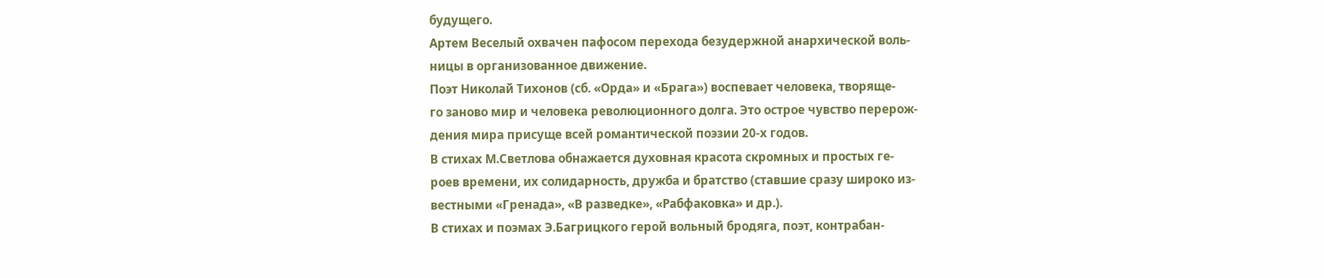будущего.
Артем Веселый охвачен пафосом перехода безудержной анархической воль-
ницы в организованное движение.
Поэт Николай Тихонов (сб. «Орда» и «Брага») воспевает человека, творяще-
го заново мир и человека революционного долга. Это острое чувство перерож-
дения мира присуще всей романтической поэзии 20-х годов.
В стихах М.Светлова обнажается духовная красота скромных и простых ге-
роев времени, их солидарность, дружба и братство (ставшие сразу широко из-
вестными «Гренада», «В разведке», «Рабфаковка» и др.).
В стихах и поэмах Э.Багрицкого герой вольный бродяга, поэт, контрабан-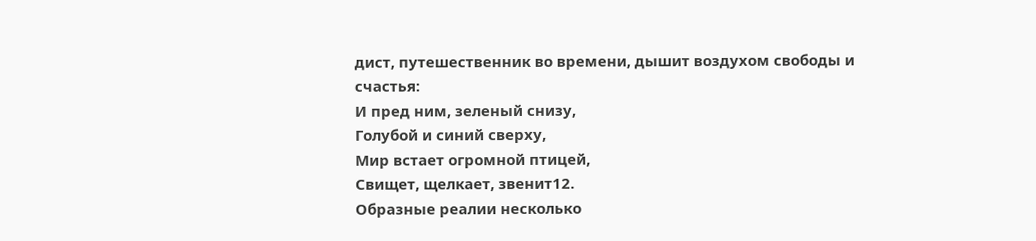дист, путешественник во времени, дышит воздухом свободы и счастья:
И пред ним, зеленый снизу,
Голубой и синий сверху,
Мир встает огромной птицей,
Свищет, щелкает, звенит12.
Образные реалии несколько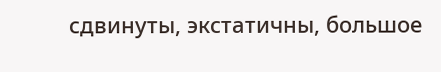сдвинуты, экстатичны, большое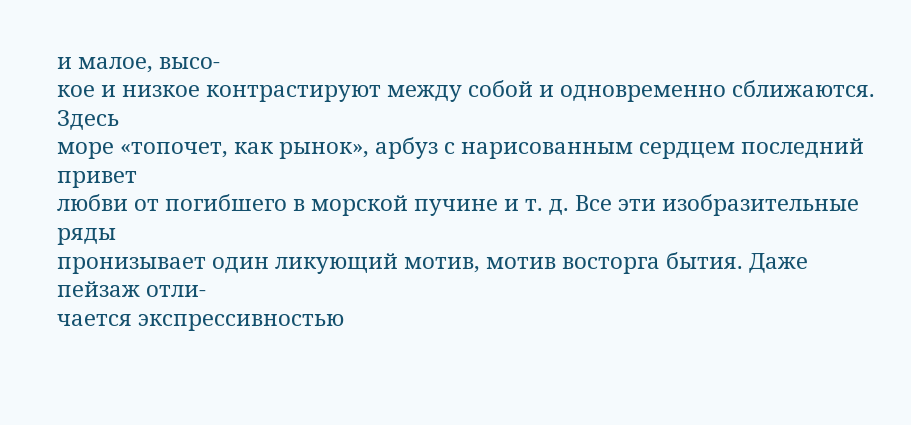и малое, высо-
кое и низкое контрастируют между собой и одновременно сближаются. Здесь
море «топочет, как рынок», арбуз с нарисованным сердцем последний привет
любви от погибшего в морской пучине и т. д. Все эти изобразительные ряды
пронизывает один ликующий мотив, мотив восторга бытия. Даже пейзаж отли-
чается экспрессивностью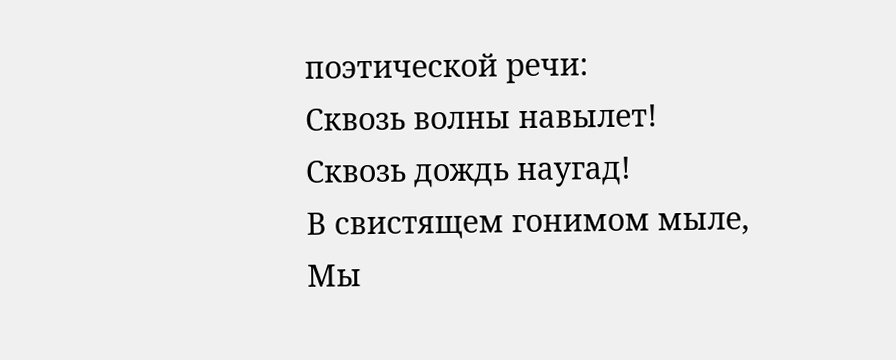поэтической речи:
Сквозь волны навылет!
Сквозь дождь наугад!
В свистящем гонимом мыле,
Мы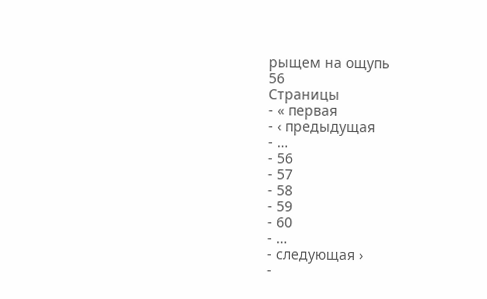рыщем на ощупь
56
Страницы
- « первая
- ‹ предыдущая
- …
- 56
- 57
- 58
- 59
- 60
- …
- следующая ›
-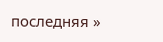последняя »